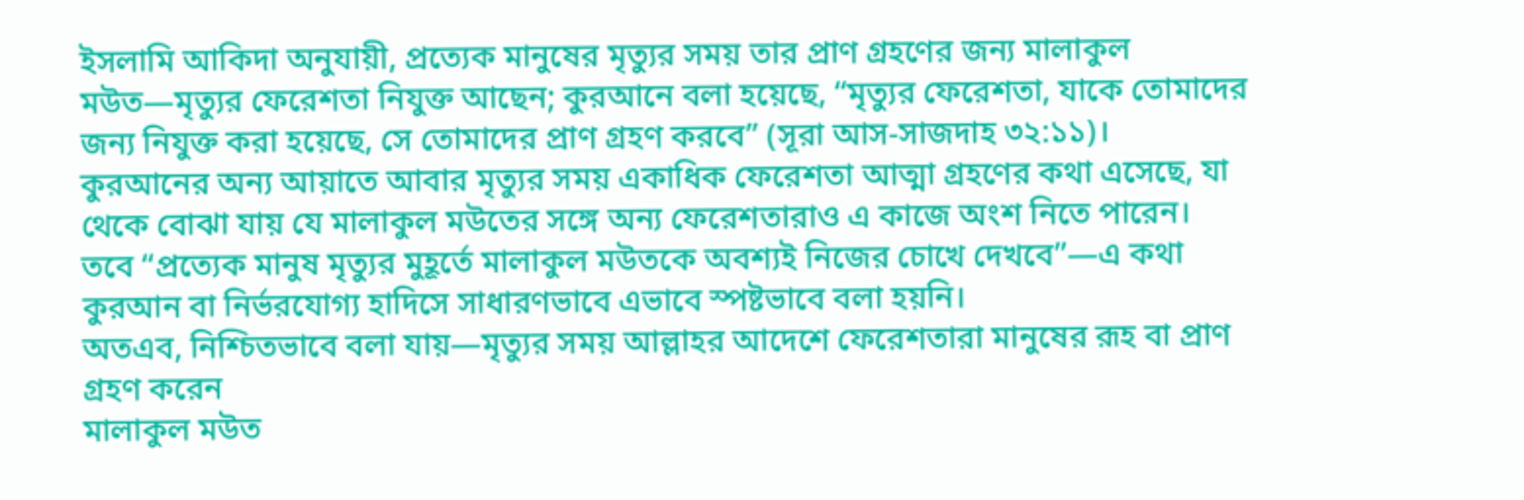ইসলামি আকিদা অনুযায়ী, প্রত্যেক মানুষের মৃত্যুর সময় তার প্রাণ গ্রহণের জন্য মালাকুল মউত—মৃত্যুর ফেরেশতা নিযুক্ত আছেন; কুরআনে বলা হয়েছে, “মৃত্যুর ফেরেশতা, যাকে তোমাদের জন্য নিযুক্ত করা হয়েছে, সে তোমাদের প্রাণ গ্রহণ করবে” (সূরা আস-সাজদাহ ৩২:১১)।
কুরআনের অন্য আয়াতে আবার মৃত্যুর সময় একাধিক ফেরেশতা আত্মা গ্রহণের কথা এসেছে, যা থেকে বোঝা যায় যে মালাকুল মউতের সঙ্গে অন্য ফেরেশতারাও এ কাজে অংশ নিতে পারেন।
তবে “প্রত্যেক মানুষ মৃত্যুর মুহূর্তে মালাকুল মউতকে অবশ্যই নিজের চোখে দেখবে”—এ কথা কুরআন বা নির্ভরযোগ্য হাদিসে সাধারণভাবে এভাবে স্পষ্টভাবে বলা হয়নি।
অতএব, নিশ্চিতভাবে বলা যায়—মৃত্যুর সময় আল্লাহর আদেশে ফেরেশতারা মানুষের রূহ বা প্রাণ গ্রহণ করেন
মালাকুল মউত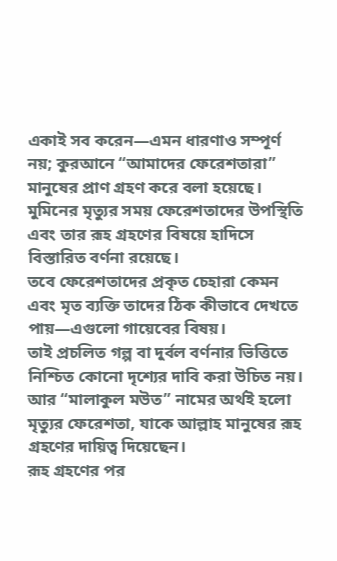একাই সব করেন—এমন ধারণাও সম্পূর্ণ নয়; কুরআনে “আমাদের ফেরেশতারা” মানুষের প্রাণ গ্রহণ করে বলা হয়েছে।
মুমিনের মৃত্যুর সময় ফেরেশতাদের উপস্থিতি এবং তার রূহ গ্রহণের বিষয়ে হাদিসে বিস্তারিত বর্ণনা রয়েছে।
তবে ফেরেশতাদের প্রকৃত চেহারা কেমন এবং মৃত ব্যক্তি তাদের ঠিক কীভাবে দেখতে পায়—এগুলো গায়েবের বিষয়।
তাই প্রচলিত গল্প বা দুর্বল বর্ণনার ভিত্তিতে নিশ্চিত কোনো দৃশ্যের দাবি করা উচিত নয়।
আর “মালাকুল মউত” নামের অর্থই হলো মৃত্যুর ফেরেশতা, যাকে আল্লাহ মানুষের রূহ গ্রহণের দায়িত্ব দিয়েছেন।
রূহ গ্রহণের পর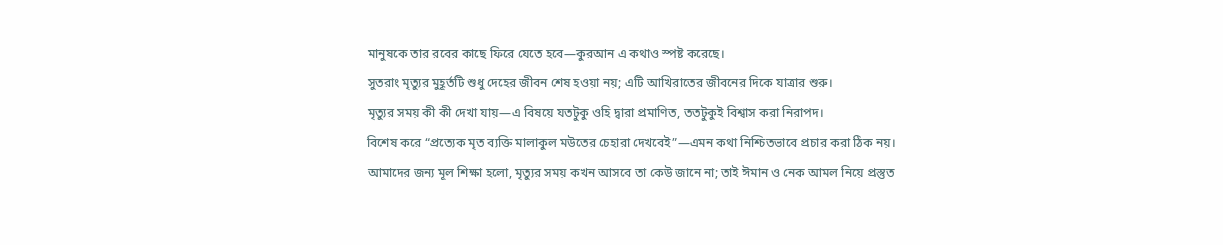মানুষকে তার রবের কাছে ফিরে যেতে হবে—কুরআন এ কথাও স্পষ্ট করেছে।
সুতরাং মৃত্যুর মুহূর্তটি শুধু দেহের জীবন শেষ হওয়া নয়; এটি আখিরাতের জীবনের দিকে যাত্রার শুরু।
মৃত্যুর সময় কী কী দেখা যায়—এ বিষয়ে যতটুকু ওহি দ্বারা প্রমাণিত, ততটুকুই বিশ্বাস করা নিরাপদ।
বিশেষ করে “প্রত্যেক মৃত ব্যক্তি মালাকুল মউতের চেহারা দেখবেই”—এমন কথা নিশ্চিতভাবে প্রচার করা ঠিক নয়।
আমাদের জন্য মূল শিক্ষা হলো, মৃত্যুর সময় কখন আসবে তা কেউ জানে না; তাই ঈমান ও নেক আমল নিয়ে প্রস্তুত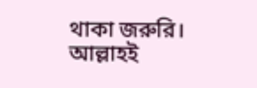থাকা জরুরি।
আল্লাহই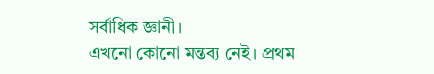সর্বাধিক জ্ঞানী।
এখনো কোনো মন্তব্য নেই। প্রথম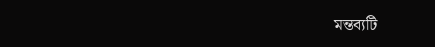মন্তব্যটি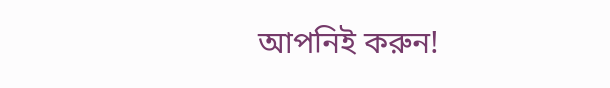আপনিই করুন!